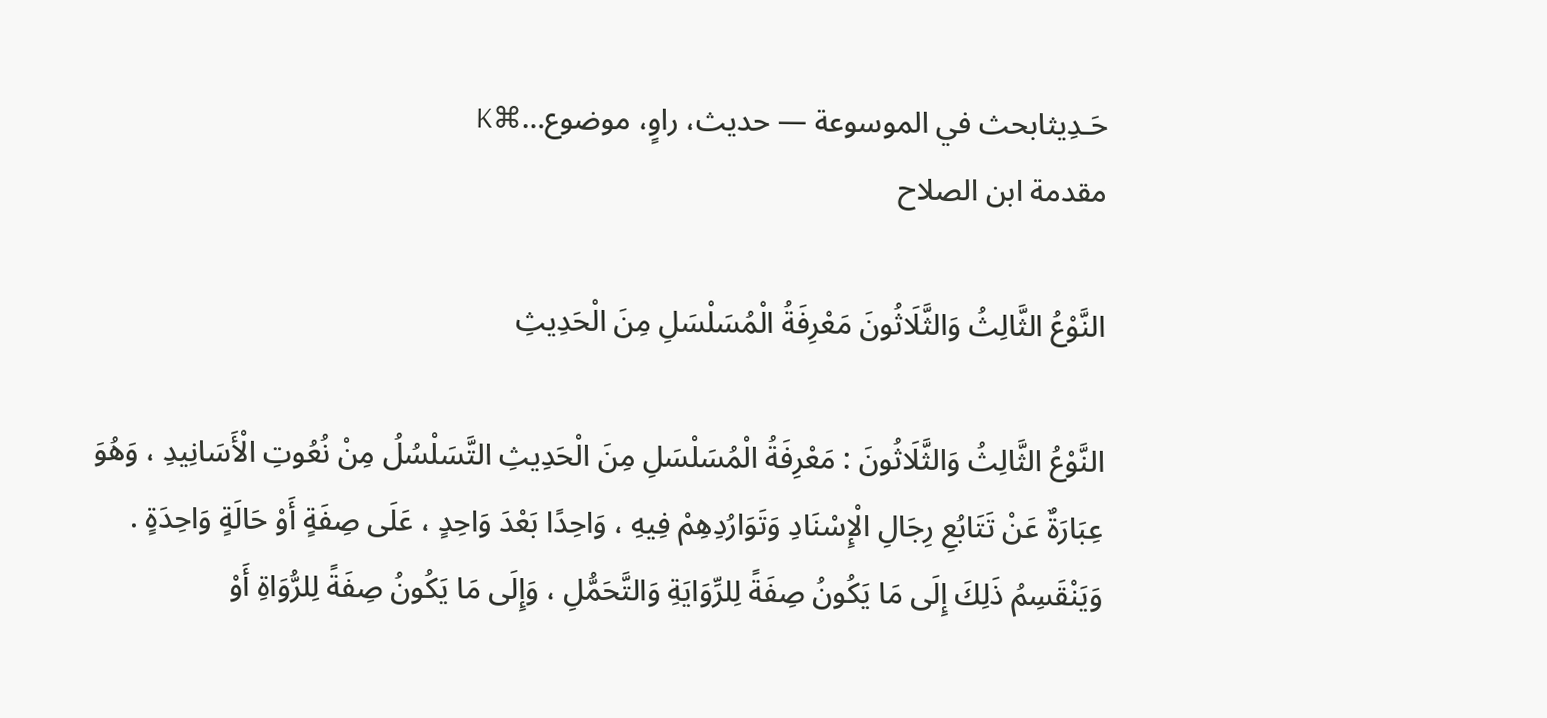حَـدِيثابحث في الموسوعة — حديث، راوٍ، موضوع…⌘K
مقدمة ابن الصلاح

النَّوْعُ الثَّالِثُ وَالثَّلَاثُونَ مَعْرِفَةُ الْمُسَلْسَلِ مِنَ الْحَدِيثِ

النَّوْعُ الثَّالِثُ وَالثَّلَاثُونَ : مَعْرِفَةُ الْمُسَلْسَلِ مِنَ الْحَدِيثِ التَّسَلْسُلُ مِنْ نُعُوتِ الْأَسَانِيدِ ، وَهُوَ عِبَارَةٌ عَنْ تَتَابُعِ رِجَالِ الْإِسْنَادِ وَتَوَارُدِهِمْ فِيهِ ، وَاحِدًا بَعْدَ وَاحِدٍ ، عَلَى صِفَةٍ أَوْ حَالَةٍ وَاحِدَةٍ .  وَيَنْقَسِمُ ذَلِكَ إِلَى مَا يَكُونُ صِفَةً لِلرِّوَايَةِ وَالتَّحَمُّلِ ، وَإِلَى مَا يَكُونُ صِفَةً لِلرُّوَاةِ أَوْ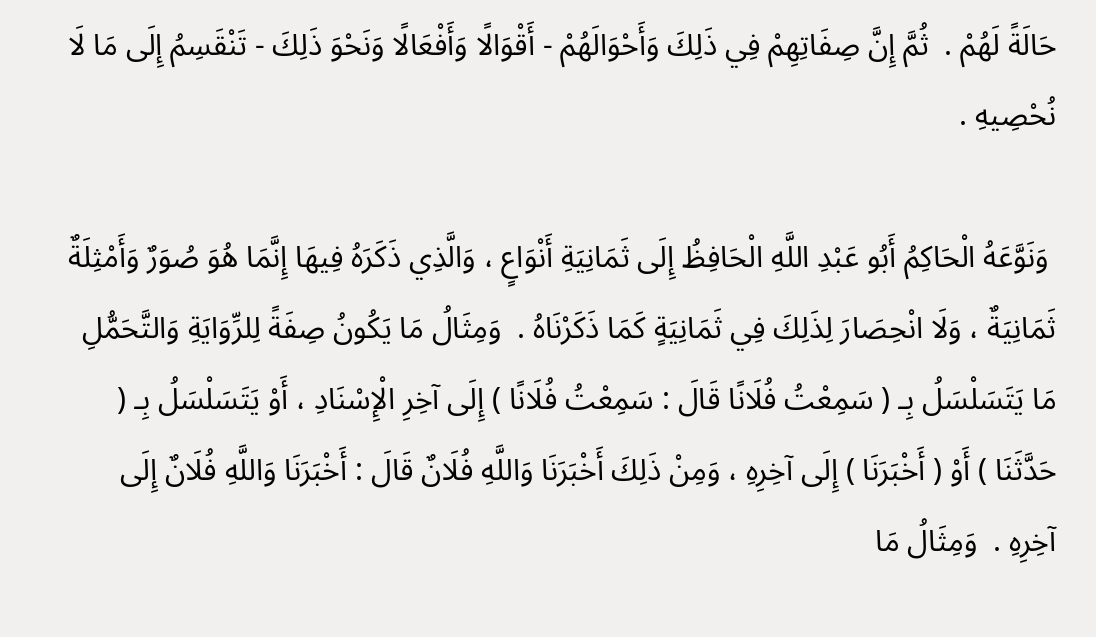حَالَةً لَهُمْ .  ثُمَّ إِنَّ صِفَاتِهِمْ فِي ذَلِكَ وَأَحْوَالَهُمْ - أَقْوَالًا وَأَفْعَالًا وَنَحْوَ ذَلِكَ - تَنْقَسِمُ إِلَى مَا لَا نُحْصِيهِ .

 وَنَوَّعَهُ الْحَاكِمُ أَبُو عَبْدِ اللَّهِ الْحَافِظُ إِلَى ثَمَانِيَةِ أَنْوَاعٍ ، وَالَّذِي ذَكَرَهُ فِيهَا إِنَّمَا هُوَ صُوَرٌ وَأَمْثِلَةٌ ثَمَانِيَةٌ ، وَلَا انْحِصَارَ لِذَلِكَ فِي ثَمَانِيَةٍ كَمَا ذَكَرْنَاهُ .  وَمِثَالُ مَا يَكُونُ صِفَةً لِلرِّوَايَةِ وَالتَّحَمُّلِ مَا يَتَسَلْسَلُ بِـ ( سَمِعْتُ فُلَانًا قَالَ : سَمِعْتُ فُلَانًا ) إِلَى آخِرِ الْإِسْنَادِ ، أَوْ يَتَسَلْسَلُ بِـ ( حَدَّثَنَا ) أَوْ ( أَخْبَرَنَا ) إِلَى آخِرِهِ ، وَمِنْ ذَلِكَ أَخْبَرَنَا وَاللَّهِ فُلَانٌ قَالَ : أَخْبَرَنَا وَاللَّهِ فُلَانٌ إِلَى آخِرِهِ .  وَمِثَالُ مَا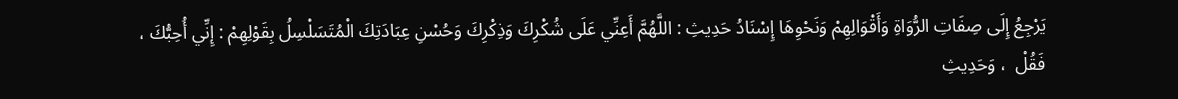يَرْجِعُ إِلَى صِفَاتِ الرُّوَاةِ وَأَقْوَالِهِمْ وَنَحْوِهَا إِسْنَادُ حَدِيثِ : اللَّهُمَّ أَعِنِّي عَلَى شُكْرِكَ وَذِكْرِكَ وَحُسْنِ عِبَادَتِكَ الْمُتَسَلْسِلُ بِقَوْلِهِمْ : إِنِّي أُحِبُّكَ ، فَقُلْ  ، وَحَدِيثِ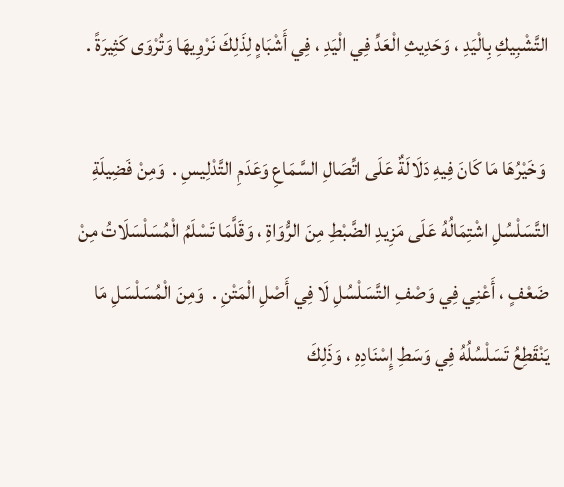التَّشْبِيكِ بِالْيَدِ ، وَحَدِيثِ الْعَدِّ فِي الْيَدِ ، فِي أَشْبَاهٍ لِذَلِكَ نَرْوِيهَا وَتُرْوَى كَثِيرَةً .

 وَخَيْرُهَا مَا كَانَ فِيهِ دَلَالَةٌ عَلَى اتِّصَالِ السَّمَاعِ وَعَدَمِ التَّدْلِيسِ .  وَمِنْ فَضِيلَةِ التَّسَلْسُلِ اشْتِمَالُهُ عَلَى مَزِيدِ الضَّبْطِ مِنَ الرُّوَاةِ ، وَقَلَّمَا تَسْلَمُ الْمُسَلْسَلَاتُ مِنْ ضَعْفٍ ، أَعْنِي فِي وَصْفِ التَّسَلْسُلِ لَا فِي أَصْلِ الْمَتْنِ .  وَمِنَ الْمُسَلْسَلِ مَا يَنْقَطِعُ تَسَلْسُلُهُ فِي وَسَطِ إِسْنَادِهِ ، وَذَلِكَ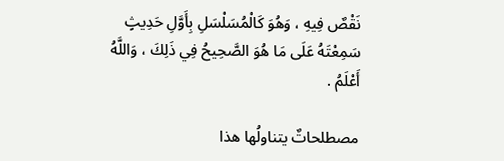نَقْصٌ فِيهِ ، وَهُوَ كَالْمُسَلْسَلِ بِأَوَّلِ حَدِيثٍ سَمِعْتَهُ عَلَى مَا هُوَ الصَّحِيحُ فِي ذَلِكَ ، وَاللَّهُ أَعْلَمُ .

مصطلحاتٌ يتناولُها هذا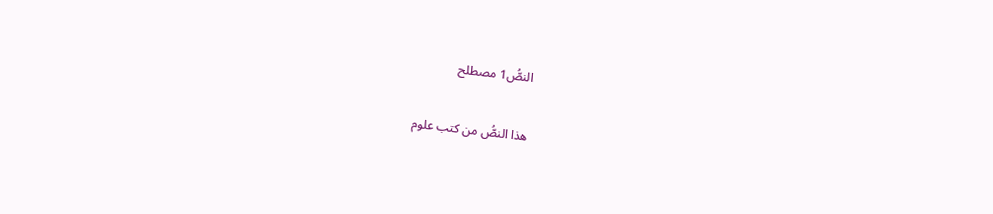النصُّ1 مصطلح

هذا النصُّ من كتب علوم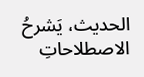الحديث، يَشرحُ الاصطلاحاتِ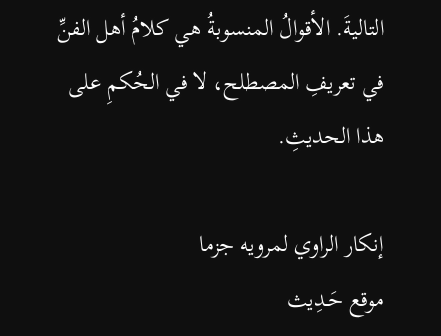التاليةَ. الأقوالُ المنسوبةُ هي كلامُ أهل الفنِّ في تعريفِ المصطلح، لا في الحُكمِ على هذا الحديثِ.

إنكار الراوي لمرويه جزما
موقع حَـدِيث